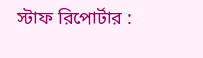স্টাফ রিপোর্টার :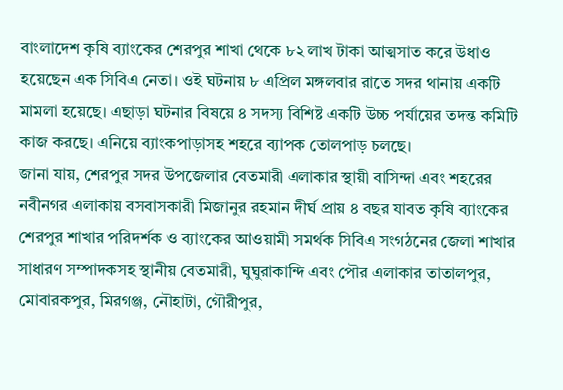বাংলাদেশ কৃষি ব্যাংকের শেরপুর শাখা থেকে ৮২ লাখ টাকা আত্মসাত করে উধাও হয়েছেন এক সিবিএ নেতা। ওই ঘটনায় ৮ এপ্রিল মঙ্গলবার রাতে সদর থানায় একটি মামলা হয়েছে। এছাড়া ঘটনার বিষয়ে ৪ সদস্য বিশিষ্ট একটি উচ্চ পর্যায়ের তদন্ত কমিটি কাজ করছে। এনিয়ে ব্যাংকপাড়াসহ শহরে ব্যাপক তোলপাড় চলছে।
জানা যায়, শেরপুর সদর উপজেলার বেতমারী এলাকার স্থায়ী বাসিন্দা এবং শহরের নবীনগর এলাকায় বসবাসকারী মিজানুর রহমান দীর্ঘ প্রায় ৪ বছর যাবত কৃষি ব্যাংকের শেরপুর শাখার পরিদর্শক ও ব্যাংকের আওয়ামী সমর্থক সিবিএ সংগঠনের জেলা শাখার সাধারণ সম্পাদকসহ স্থানীয় বেতমারী, ঘুঘুরাকান্দি এবং পৌর এলাকার তাতালপুর, মোবারকপুর, মিরগঞ্জ, নৌহাটা, গৌরীপুর,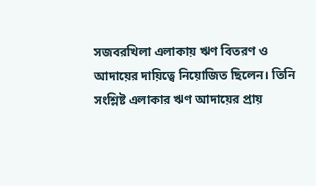সজবরখিলা এলাকায় ঋণ বিতরণ ও আদায়ের দায়িত্বে নিয়োজিত ছিলেন। তিনি সংশ্লিষ্ট এলাকার ঋণ আদায়ের প্রায়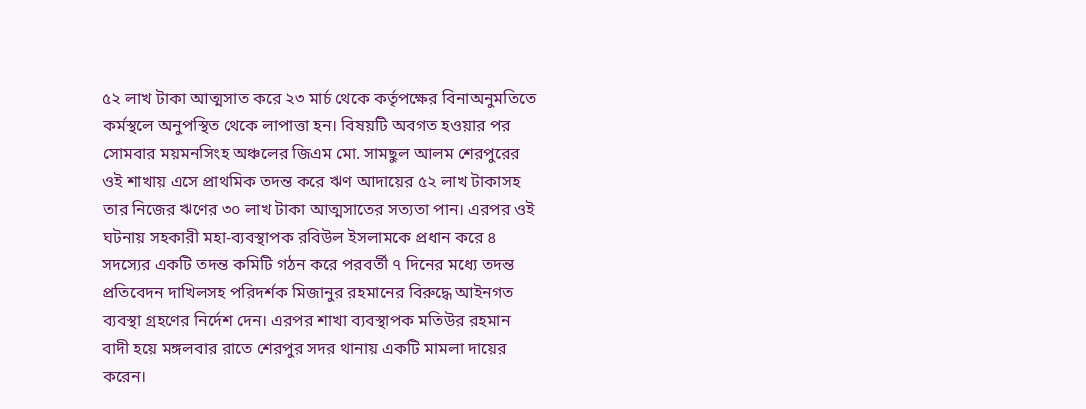৫২ লাখ টাকা আত্মসাত করে ২৩ মার্চ থেকে কর্তৃপক্ষের বিনাঅনুমতিতে কর্মস্থলে অনুপস্থিত থেকে লাপাত্তা হন। বিষয়টি অবগত হওয়ার পর সোমবার ময়মনসিংহ অঞ্চলের জিএম মো. সামছুল আলম শেরপুরের ওই শাখায় এসে প্রাথমিক তদন্ত করে ঋণ আদায়ের ৫২ লাখ টাকাসহ তার নিজের ঋণের ৩০ লাখ টাকা আত্মসাতের সত্যতা পান। এরপর ওই ঘটনায় সহকারী মহা-ব্যবস্থাপক রবিউল ইসলামকে প্রধান করে ৪ সদস্যের একটি তদন্ত কমিটি গঠন করে পরবর্তী ৭ দিনের মধ্যে তদন্ত প্রতিবেদন দাখিলসহ পরিদর্শক মিজানুর রহমানের বিরুদ্ধে আইনগত ব্যবস্থা গ্রহণের নির্দেশ দেন। এরপর শাখা ব্যবস্থাপক মতিউর রহমান বাদী হয়ে মঙ্গলবার রাতে শেরপুর সদর থানায় একটি মামলা দায়ের করেন।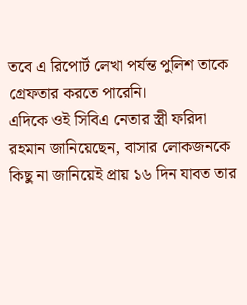তবে এ রিপোর্ট লেখা পর্যন্ত পুলিশ তাকে গ্রেফতার করতে পারেনি।
এদিকে ওই সিবিএ নেতার স্ত্রী ফরিদা রহমান জানিয়েছেন, বাসার লোকজনকে কিছু না জানিয়েই প্রায় ১৬ দিন যাবত তার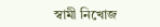স্বামী নিখোজ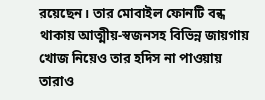রয়েছেন। তার মোবাইল ফোনটি বন্ধ থাকায় আত্মীয়-স্বজনসহ বিভিন্ন জায়গায় খোজ নিয়েও তার হদিস না পাওয়ায় তারাও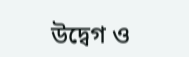উদ্বেগ ও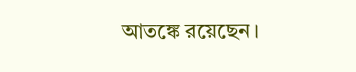আতঙ্কে রয়েছেন।